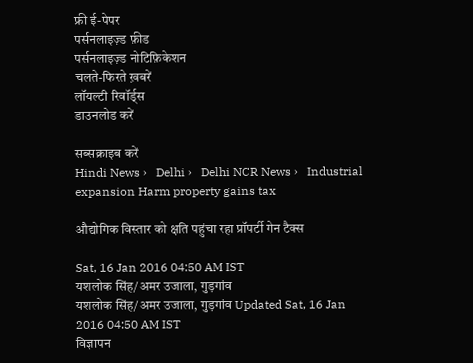फ्री ई-पेपर
पर्सनलाइज़्ड फ़ीड
पर्सनलाइज़्ड नोटिफ़िकेशन
चलते-फिरते ख़बरें
लॉयल्टी रिवॉर्ड्स
डाउनलोड करें

सब्सक्राइब करें
Hindi News ›   Delhi ›   Delhi NCR News ›   Industrial expansion Harm property gains tax

औद्योगिक विस्तार को क्षति पहुंचा रहा प्रॉपर्टी गेन टैक्स

Sat, 16 Jan 2016 04:50 AM IST
यशलोक सिंह/अमर उजाला, गुड़गांव
यशलोक सिंह/अमर उजाला, गुड़गांव Updated Sat, 16 Jan 2016 04:50 AM IST
विज्ञापन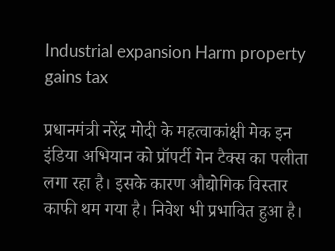Industrial expansion Harm property gains tax

प्रधानमंत्री नरेंद्र मोदी के महत्वाकांक्षी मेक इन इंडिया अभियान को प्रॉपर्टी गेन टैक्स का पलीता लगा रहा है। इसके कारण औद्योगिक विस्तार काफी थम गया है। निवेश भी प्रभावित हुआ है।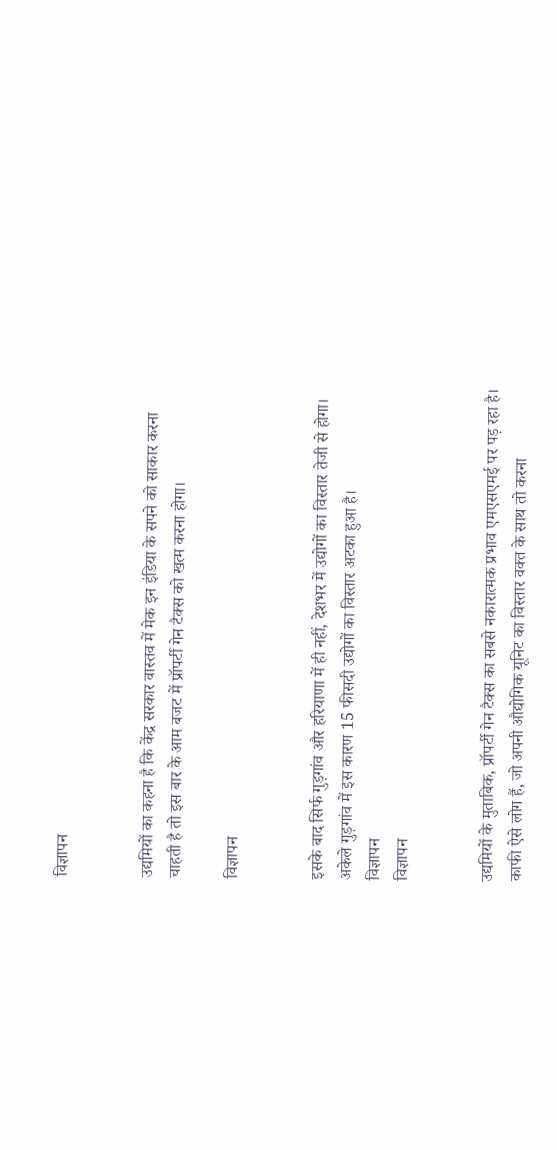विज्ञापन


उद्यमियों का कहना है कि केंद्र सरकार वास्तव में मेक इन इंडिया के सपने को साकार करना चाहती है तो इस बार के आम बजट में प्रॉपर्टी गेन टैक्स को खत्म करना होगा।

विज्ञापन


इसके बाद सिर्फ गुड़गांव और हरियाणा में ही नहीं, देशभर में उद्योगों का विस्तार तेजी से होगा। अकेले गुड़गांव में इस कारण 15 फीसदी उद्योगों का विस्तार अटका हुआ है।
विज्ञापन
विज्ञापन


उद्यमियों के मुताबिक, प्रॉपर्टी गेन टैक्स का सबसे नकारात्मक प्रभाव एमएसएमई पर पड़ रहा है। काफी ऐसे लोग हैं, जो अपनी औद्योगिक यूनिट का विस्तार वक्त के साथ तो करना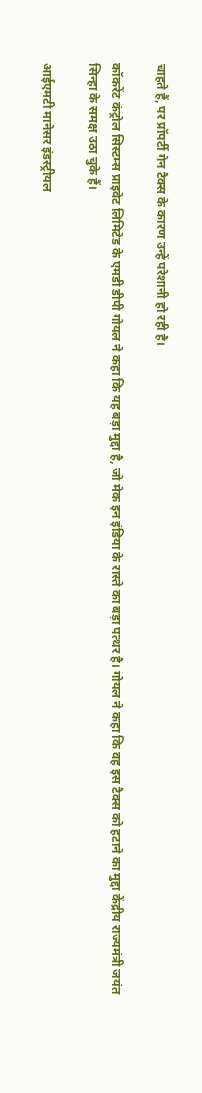चाहते हैं, पर प्रॉपर्टी गेन टैक्स के कारण उन्हें परेशानी हो रही है।

कॉकरेंट कंट्रोल सिस्टम्स प्राइवेट लिमिटेड के एमडी डीपी गोयल ने कहा कि यह बड़ा मुद्दा है, जो मेक इन इंडिया के रास्ते का बड़ा पत्थर है। गोयल ने कहा कि वह इस टैक्स को हटाने का मुद्दा केंद्रीय राज्यमंत्री जयंत सिन्हा के समक्ष उठा चुके हैं।

आईएमटी मानेसर इंडस्ट्रीयल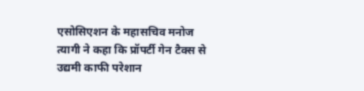एसोसिएशन के महासचिव मनोज त्यागी ने कहा कि प्रॉपर्टी गेन टैक्स से उद्यमी काफी परेशान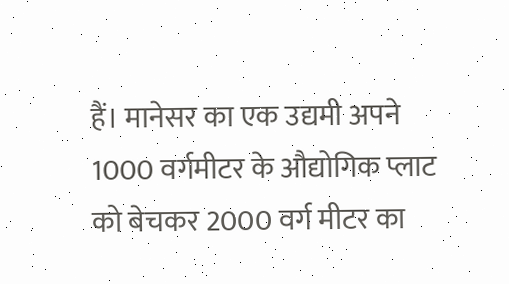हैं। मानेसर का एक उद्यमी अपने 1000 वर्गमीटर के औद्योगिक प्लाट को बेचकर 2000 वर्ग मीटर का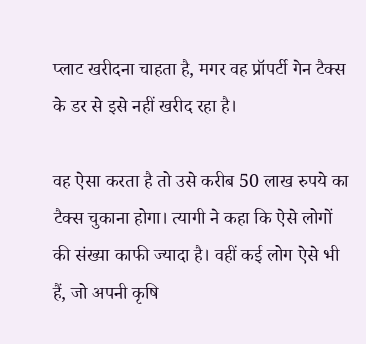प्लाट खरीदना चाहता है, मगर वह प्रॉपर्टी गेन टैक्स के डर से इसे नहीं खरीद रहा है।

वह ऐसा करता है तो उसे करीब 50 लाख रुपये का टैक्स चुकाना होगा। त्यागी ने कहा कि ऐसे लोगों की संख्या काफी ज्यादा है। वहीं कई लोग ऐसे भी हैं, जो अपनी कृषि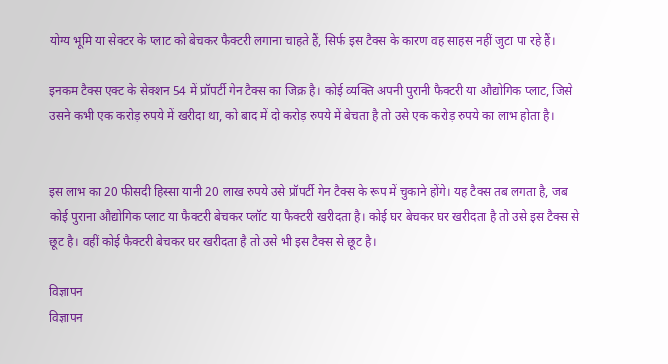योग्य भूमि या सेक्टर के प्लाट को बेचकर फैक्टरी लगाना चाहते हैं, सिर्फ इस टैक्स के कारण वह साहस नहीं जुटा पा रहे हैं।

इनकम टैक्स एक्ट के सेक्शन 54 में प्रॉपर्टी गेन टैक्स का जिक्र है। कोई व्यक्ति अपनी पुरानी फैक्टरी या औद्योगिक प्लाट, जिसे उसने कभी एक करोड़ रुपये में खरीदा था, को बाद में दो करोड़ रुपये में बेचता है तो उसे एक करोड़ रुपये का लाभ होता है।


इस लाभ का 20 फीसदी हिस्सा यानी 20 लाख रुपये उसे प्रॉपर्टी गेन टैक्स के रूप में चुकाने होंगे। यह टैक्स तब लगता है, जब कोई पुराना औद्योगिक प्लाट या फैक्टरी बेचकर प्लॉट या फैक्टरी खरीदता है। कोई घर बेचकर घर खरीदता है तो उसे इस टैक्स से छूट है। वहीं कोई फैक्टरी बेचकर घर खरीदता है तो उसे भी इस टैक्स से छूट है।

विज्ञापन
विज्ञापन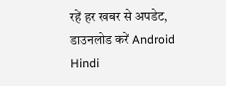रहें हर खबर से अपडेट, डाउनलोड करें Android Hindi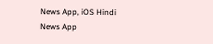News App, iOS Hindi News App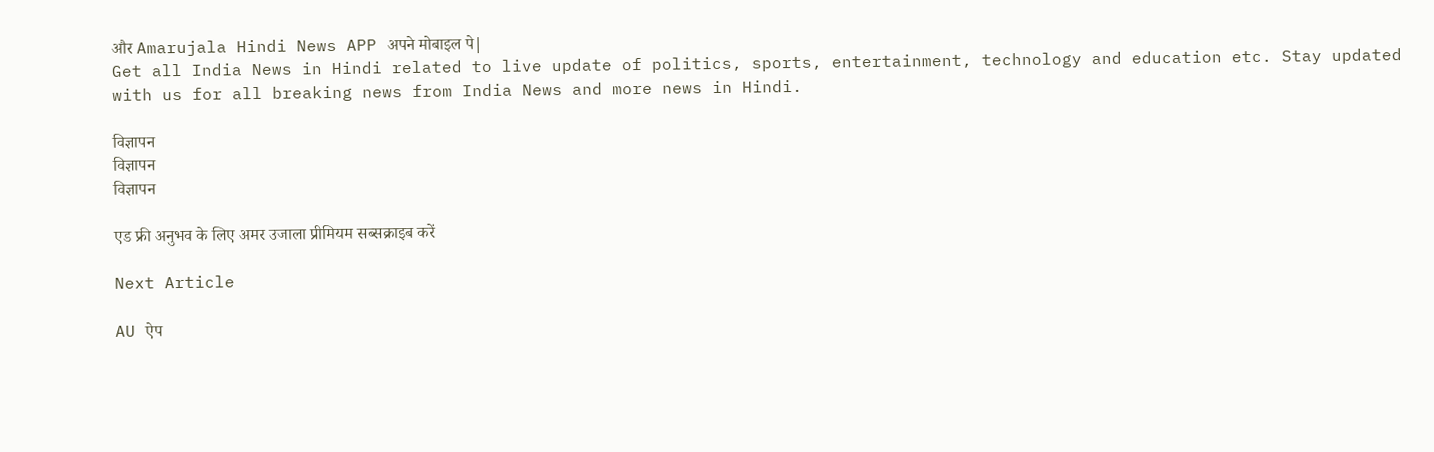और Amarujala Hindi News APP अपने मोबाइल पे|
Get all India News in Hindi related to live update of politics, sports, entertainment, technology and education etc. Stay updated with us for all breaking news from India News and more news in Hindi.

विज्ञापन
विज्ञापन
विज्ञापन

एड फ्री अनुभव के लिए अमर उजाला प्रीमियम सब्सक्राइब करें

Next Article

AU ऐप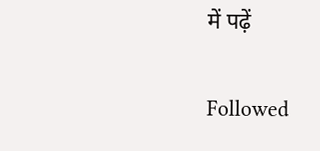में पढ़ें

Followed